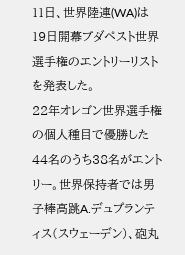11日、世界陸連(WA)は19日開幕ブダペスト世界選手権のエントリーリストを発表した。
22年オレゴン世界選手権の個人種目で優勝した44名のうち38名がエントリー。世界保持者では男子棒高跳A.デュプランティス(スウェーデン)、砲丸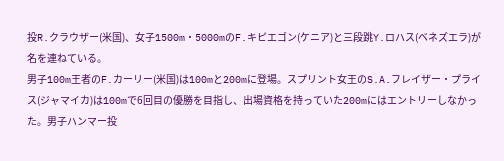投R.クラウザー(米国)、女子1500m・5000mのF.キピエゴン(ケニア)と三段跳Y.ロハス(ベネズエラ)が名を連ねている。
男子100m王者のF.カーリー(米国)は100mと200mに登場。スプリント女王のS.A.フレイザー・プライス(ジャマイカ)は100mで6回目の優勝を目指し、出場資格を持っていた200mにはエントリーしなかった。男子ハンマー投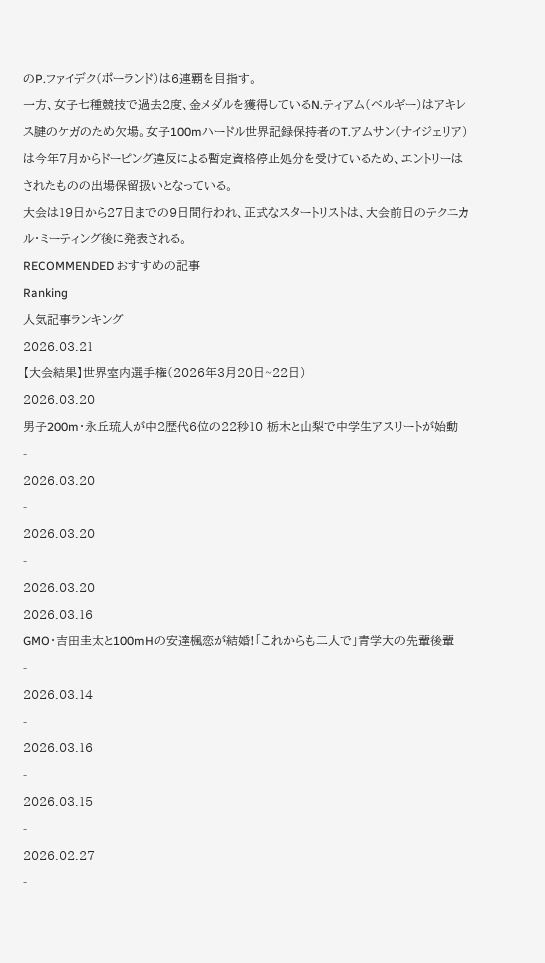のP.ファイデク(ポーランド)は6連覇を目指す。
一方、女子七種競技で過去2度、金メダルを獲得しているN.ティアム(ベルギー)はアキレス腱のケガのため欠場。女子100mハードル世界記録保持者のT.アムサン(ナイジェリア)は今年7月からドーピング違反による暫定資格停止処分を受けているため、エントリーはされたものの出場保留扱いとなっている。
大会は19日から27日までの9日間行われ、正式なスタートリストは、大会前日のテクニカル・ミーティング後に発表される。
RECOMMENDED おすすめの記事
Ranking
人気記事ランキング
2026.03.21
【大会結果】世界室内選手権(2026年3月20日~22日)
2026.03.20
男子200m・永丘琉人が中2歴代6位の22秒10 栃木と山梨で中学生アスリートが始動
-
2026.03.20
-
2026.03.20
-
2026.03.20
2026.03.16
GMO・吉田圭太と100mHの安達楓恋が結婚!「これからも二人で」青学大の先輩後輩
-
2026.03.14
-
2026.03.16
-
2026.03.15
-
2026.02.27
-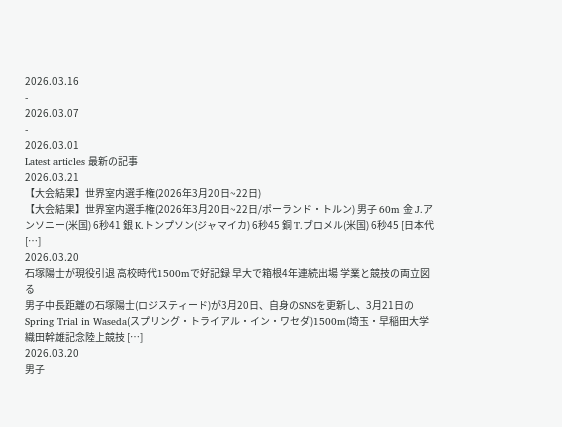2026.03.16
-
2026.03.07
-
2026.03.01
Latest articles 最新の記事
2026.03.21
【大会結果】世界室内選手権(2026年3月20日~22日)
【大会結果】世界室内選手権(2026年3月20日~22日/ポーランド・トルン) 男子 60m 金 J.アンソニー(米国) 6秒41 銀 K.トンプソン(ジャマイカ) 6秒45 銅 T.ブロメル(米国) 6秒45 [日本代 […]
2026.03.20
石塚陽士が現役引退 高校時代1500mで好記録 早大で箱根4年連続出場 学業と競技の両立図る
男子中長距離の石塚陽士(ロジスティード)が3月20日、自身のSNSを更新し、3月21日のSpring Trial in Waseda(スプリング・トライアル・イン・ワセダ)1500m(埼玉・早稲田大学織田幹雄記念陸上競技 […]
2026.03.20
男子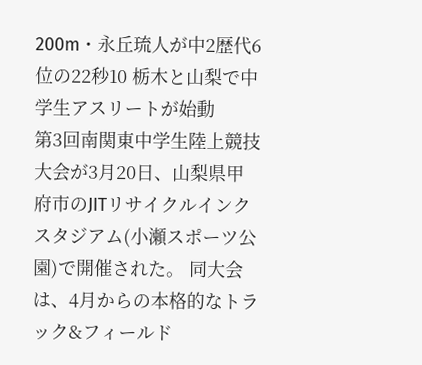200m・永丘琉人が中2歴代6位の22秒10 栃木と山梨で中学生アスリートが始動
第3回南関東中学生陸上競技大会が3月20日、山梨県甲府市のJITリサイクルインクスタジアム(小瀬スポーツ公園)で開催された。 同大会は、4月からの本格的なトラック&フィールド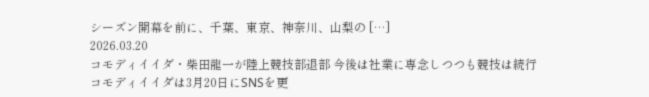シーズン開幕を前に、千葉、東京、神奈川、山梨の […]
2026.03.20
コモディイイダ・柴田龍一が陸上競技部退部 今後は社業に専念しつつも競技は続行
コモディイイダは3月20日にSNSを更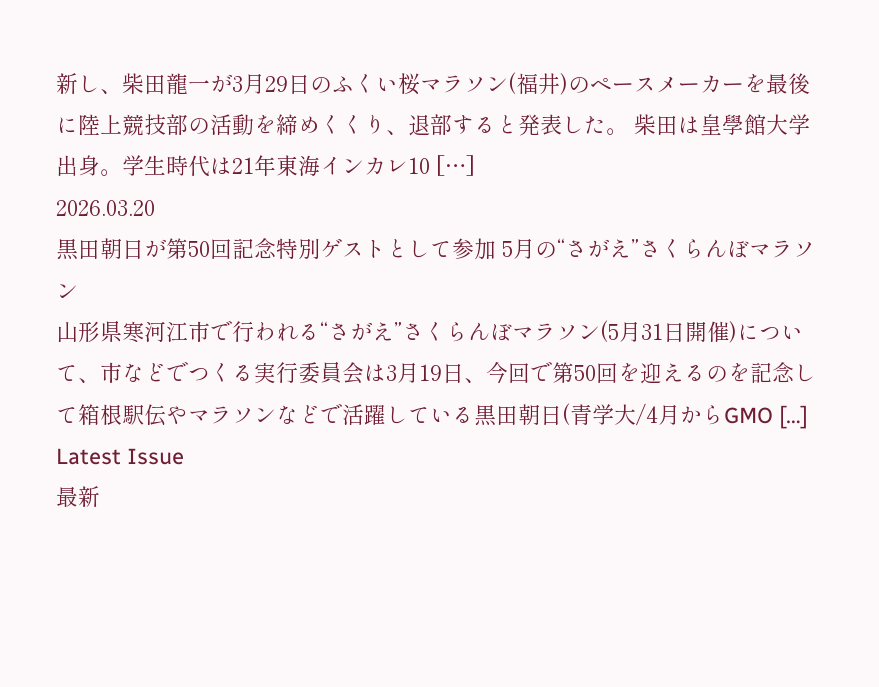新し、柴田龍一が3月29日のふくい桜マラソン(福井)のペースメーカーを最後に陸上競技部の活動を締めくくり、退部すると発表した。 柴田は皇學館大学出身。学生時代は21年東海インカレ10 […]
2026.03.20
黒田朝日が第50回記念特別ゲストとして参加 5月の“さがえ”さくらんぼマラソン
山形県寒河江市で行われる“さがえ”さくらんぼマラソン(5月31日開催)について、市などでつくる実行委員会は3月19日、今回で第50回を迎えるのを記念して箱根駅伝やマラソンなどで活躍している黒田朝日(青学大/4月からGMO […]
Latest Issue
最新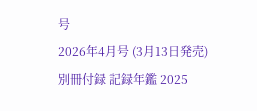号
2026年4月号 (3月13日発売)
別冊付録 記録年鑑 2025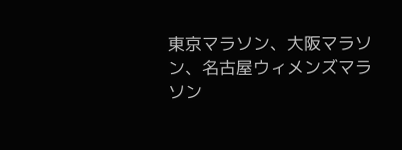東京マラソン、大阪マラソン、名古屋ウィメンズマラソン